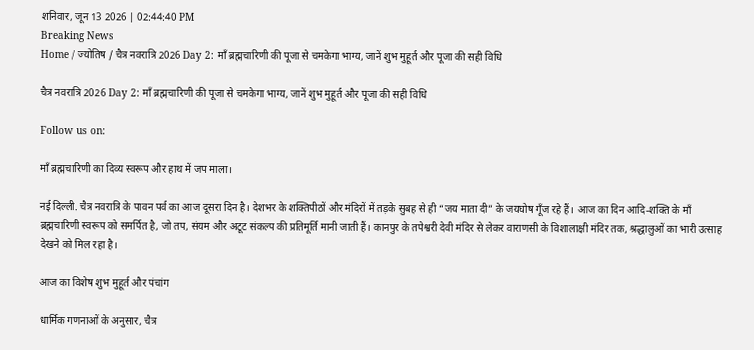शनिवार, जून 13 2026 | 02:44:40 PM
Breaking News
Home / ज्योतिष / चैत्र नवरात्रि 2026 Day 2: माँ ब्रह्मचारिणी की पूजा से चमकेगा भाग्य, जानें शुभ मुहूर्त और पूजा की सही विधि

चैत्र नवरात्रि 2026 Day 2: माँ ब्रह्मचारिणी की पूजा से चमकेगा भाग्य, जानें शुभ मुहूर्त और पूजा की सही विधि

Follow us on:

माँ ब्रह्मचारिणी का दिव्य स्वरूप और हाथ में जप माला।

नई दिल्ली. चैत्र नवरात्रि के पावन पर्व का आज दूसरा दिन है। देशभर के शक्तिपीठों और मंदिरों में तड़के सुबह से ही “जय माता दी” के जयघोष गूँज रहे हैं। आज का दिन आदि-शक्ति के माँ ब्रह्मचारिणी स्वरूप को समर्पित है, जो तप, संयम और अटूट संकल्प की प्रतिमूर्ति मानी जाती हैं। कानपुर के तपेश्वरी देवी मंदिर से लेकर वाराणसी के विशालाक्षी मंदिर तक, श्रद्धालुओं का भारी उत्साह देखने को मिल रहा है।

आज का विशेष शुभ मुहूर्त और पंचांग

धार्मिक गणनाओं के अनुसार, चैत्र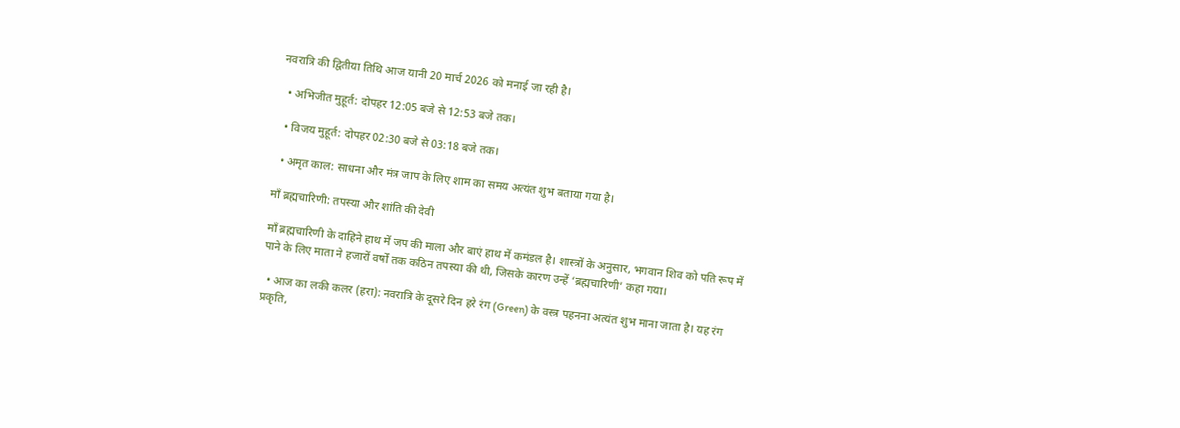नवरात्रि की द्वितीया तिथि आज यानी 20 मार्च 2026 को मनाई जा रही है।

  • अभिजीत मुहूर्त: दोपहर 12:05 बजे से 12:53 बजे तक।

  • विजय मुहूर्त: दोपहर 02:30 बजे से 03:18 बजे तक।

  • अमृत काल: साधना और मंत्र जाप के लिए शाम का समय अत्यंत शुभ बताया गया है।

माँ ब्रह्मचारिणी: तपस्या और शांति की देवी

माँ ब्रह्मचारिणी के दाहिने हाथ में जप की माला और बाएं हाथ में कमंडल है। शास्त्रों के अनुसार, भगवान शिव को पति रूप में पाने के लिए माता ने हजारों वर्षों तक कठिन तपस्या की थी, जिसके कारण उन्हें ‘ब्रह्मचारिणी’ कहा गया।

  • आज का लकी कलर (हरा): नवरात्रि के दूसरे दिन हरे रंग (Green) के वस्त्र पहनना अत्यंत शुभ माना जाता है। यह रंग प्रकृति,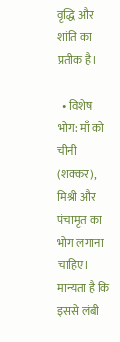वृद्धि और शांति का प्रतीक है।

  • विशेष भोग: माँ को चीनी (शक्कर), मिश्री और पंचामृत का भोग लगाना चाहिए। मान्यता है कि इससे लंबी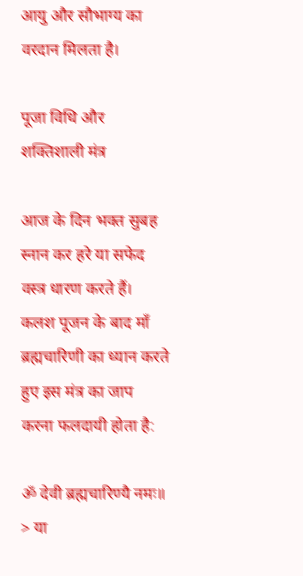आयु और सौभाग्य का वरदान मिलता है।

पूजा विधि और शक्तिशाली मंत्र

आज के दिन भक्त सुबह स्नान कर हरे या सफेद वस्त्र धारण करते हैं। कलश पूजन के बाद माँ ब्रह्मचारिणी का ध्यान करते हुए इस मंत्र का जाप करना फलदायी होता है:

ॐ देवी ब्रह्मचारिण्यै नमः॥ > या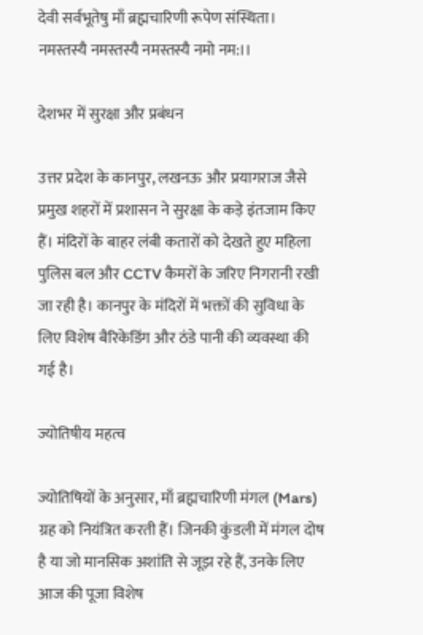देवी सर्वभूतेषु माँ ब्रह्मचारिणी रूपेण संस्थिता। नमस्तस्यै नमस्तस्यै नमस्तस्यै नमो नम:।।

देशभर में सुरक्षा और प्रबंधन

उत्तर प्रदेश के कानपुर, लखनऊ और प्रयागराज जैसे प्रमुख शहरों में प्रशासन ने सुरक्षा के कड़े इंतजाम किए हैं। मंदिरों के बाहर लंबी कतारों को देखते हुए महिला पुलिस बल और CCTV कैमरों के जरिए निगरानी रखी जा रही है। कानपुर के मंदिरों में भक्तों की सुविधा के लिए विशेष बैरिकेडिंग और ठंडे पानी की व्यवस्था की गई है।

ज्योतिषीय महत्व

ज्योतिषियों के अनुसार, माँ ब्रह्मचारिणी मंगल (Mars) ग्रह को नियंत्रित करती हैं। जिनकी कुंडली में मंगल दोष है या जो मानसिक अशांति से जूझ रहे हैं, उनके लिए आज की पूजा विशेष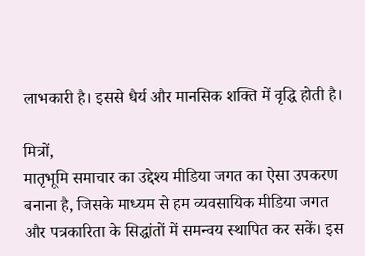लाभकारी है। इससे धैर्य और मानसिक शक्ति में वृद्धि होती है।

मित्रों,
मातृभूमि समाचार का उद्देश्य मीडिया जगत का ऐसा उपकरण बनाना है, जिसके माध्यम से हम व्यवसायिक मीडिया जगत और पत्रकारिता के सिद्धांतों में समन्वय स्थापित कर सकें। इस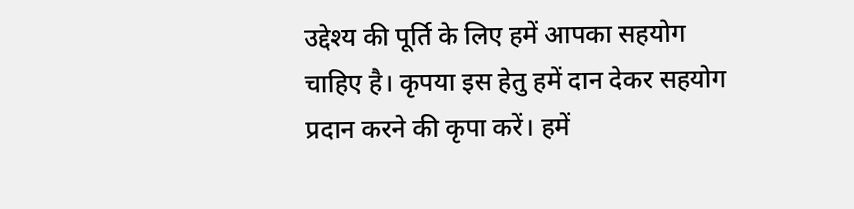उद्देश्य की पूर्ति के लिए हमें आपका सहयोग चाहिए है। कृपया इस हेतु हमें दान देकर सहयोग प्रदान करने की कृपा करें। हमें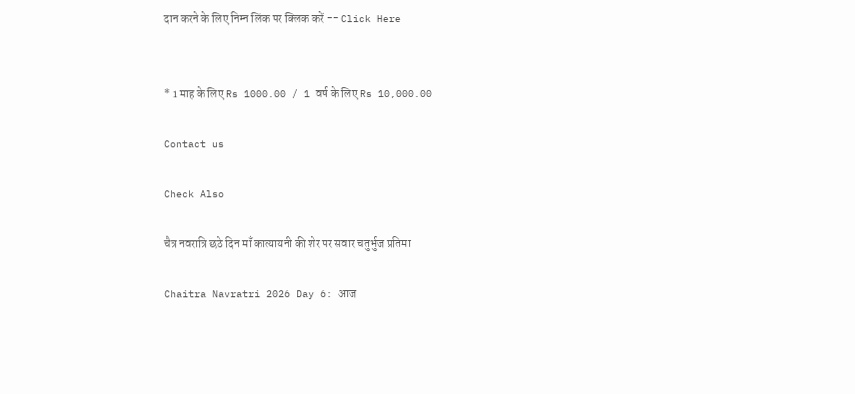दान करने के लिए निम्न लिंक पर क्लिक करें -- Click Here


* 1 माह के लिए Rs 1000.00 / 1 वर्ष के लिए Rs 10,000.00

Contact us

Check Also

चैत्र नवरात्रि छठे दिन माँ कात्यायनी की शेर पर सवार चतुर्भुज प्रतिमा

Chaitra Navratri 2026 Day 6: आज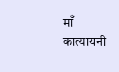माँ कात्यायनी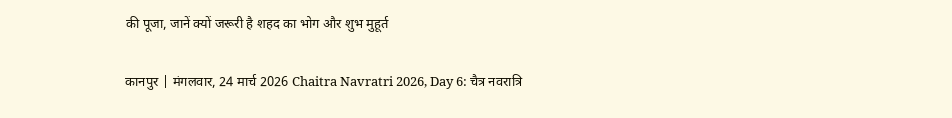की पूजा, जानें क्यों जरूरी है शहद का भोग और शुभ मुहूर्त

कानपुर | मंगलवार, 24 मार्च 2026 Chaitra Navratri 2026, Day 6: चैत्र नवरात्रि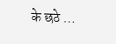के छठे …